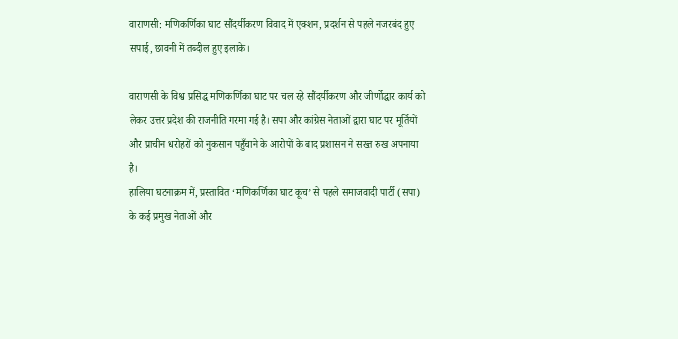वाराणसी: मणिकर्णिका घाट सौंदर्यीकरण विवाद में एक्शन, प्रदर्शन से पहले नजरबंद हुए सपाई, छावनी में तब्दील हुए इलाके।

वाराणसी के विश्व प्रसिद्ध मणिकर्णिका घाट पर चल रहे सौंदर्यीकरण और जीर्णोद्धार कार्य को लेकर उत्तर प्रदेश की राजनीति गरमा गई है। सपा और कांग्रेस नेताओं द्वारा घाट पर मूर्तियों और प्राचीन धरोहरों को नुकसान पहुँचाने के आरोपों के बाद प्रशासन ने सख्त रुख अपनाया है।
हालिया घटनाक्रम में, प्रस्तावित ‘मणिकर्णिका घाट कूच’ से पहले समाजवादी पार्टी (सपा) के कई प्रमुख नेताओं और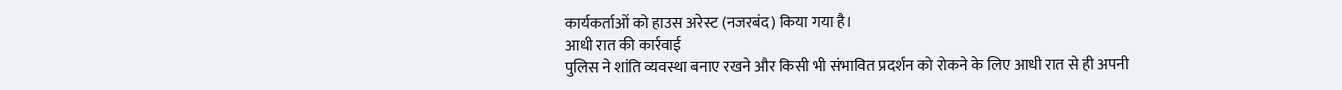कार्यकर्ताओं को हाउस अरेस्ट (नजरबंद) किया गया है।
आधी रात की कार्रवाई
पुलिस ने शांति व्यवस्था बनाए रखने और किसी भी संभावित प्रदर्शन को रोकने के लिए आधी रात से ही अपनी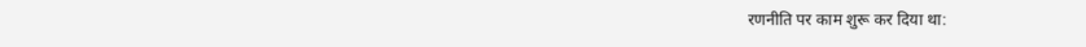रणनीति पर काम शुरू कर दिया था: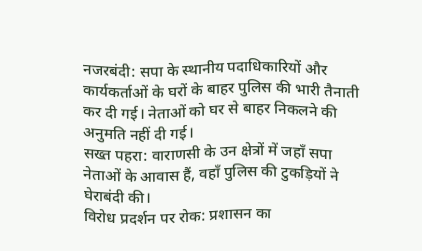नजरबंदी: सपा के स्थानीय पदाधिकारियों और कार्यकर्ताओं के घरों के बाहर पुलिस की भारी तैनाती कर दी गई। नेताओं को घर से बाहर निकलने की अनुमति नहीं दी गई।
सख्त पहरा: वाराणसी के उन क्षेत्रों में जहाँ सपा नेताओं के आवास हैं, वहाँ पुलिस की टुकड़ियों ने घेराबंदी की।
विरोध प्रदर्शन पर रोक: प्रशासन का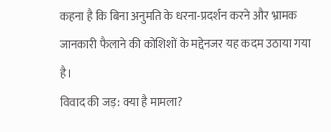कहना है कि बिना अनुमति के धरना-प्रदर्शन करने और भ्रामक जानकारी फैलाने की कोशिशों के मद्देनजर यह कदम उठाया गया है।
विवाद की जड़: क्या है मामला?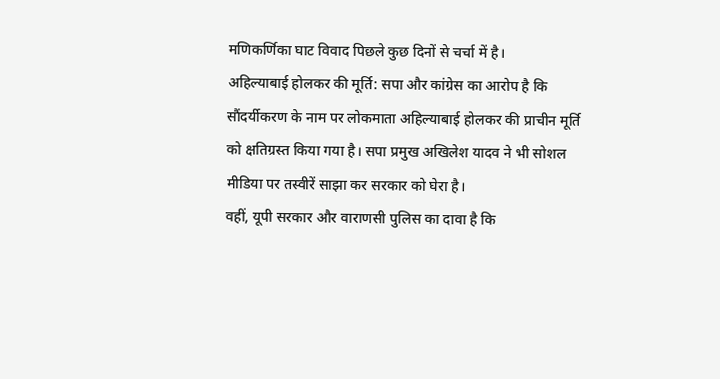मणिकर्णिका घाट विवाद पिछले कुछ दिनों से चर्चा में है।
अहिल्याबाई होलकर की मूर्ति: सपा और कांग्रेस का आरोप है कि सौंदर्यीकरण के नाम पर लोकमाता अहिल्याबाई होलकर की प्राचीन मूर्ति को क्षतिग्रस्त किया गया है। सपा प्रमुख अखिलेश यादव ने भी सोशल मीडिया पर तस्वीरें साझा कर सरकार को घेरा है।
वहीं, यूपी सरकार और वाराणसी पुलिस का दावा है कि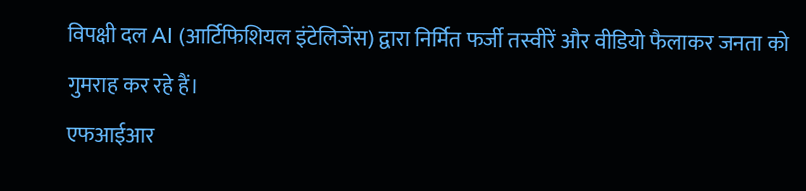विपक्षी दल AI (आर्टिफिशियल इंटेलिजेंस) द्वारा निर्मित फर्जी तस्वीरें और वीडियो फैलाकर जनता को गुमराह कर रहे हैं।
एफआईआर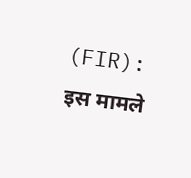(FIR): इस मामले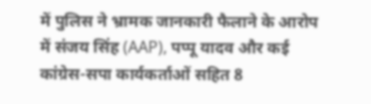में पुलिस ने भ्रामक जानकारी फैलाने के आरोप में संजय सिंह (AAP), पप्पू यादव और कई कांग्रेस-सपा कार्यकर्ताओं सहित 8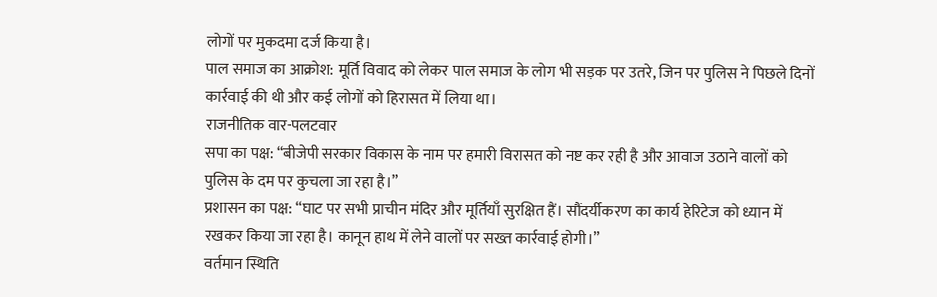लोगों पर मुकदमा दर्ज किया है।
पाल समाज का आक्रोश: मूर्ति विवाद को लेकर पाल समाज के लोग भी सड़क पर उतरे, जिन पर पुलिस ने पिछले दिनों कार्रवाई की थी और कई लोगों को हिरासत में लिया था।
राजनीतिक वार-पलटवार
सपा का पक्ष: “बीजेपी सरकार विकास के नाम पर हमारी विरासत को नष्ट कर रही है और आवाज उठाने वालों को पुलिस के दम पर कुचला जा रहा है।”
प्रशासन का पक्ष: “घाट पर सभी प्राचीन मंदिर और मूर्तियाँ सुरक्षित हैं। सौंदर्यीकरण का कार्य हेरिटेज को ध्यान में रखकर किया जा रहा है। कानून हाथ में लेने वालों पर सख्त कार्रवाई होगी।”
वर्तमान स्थिति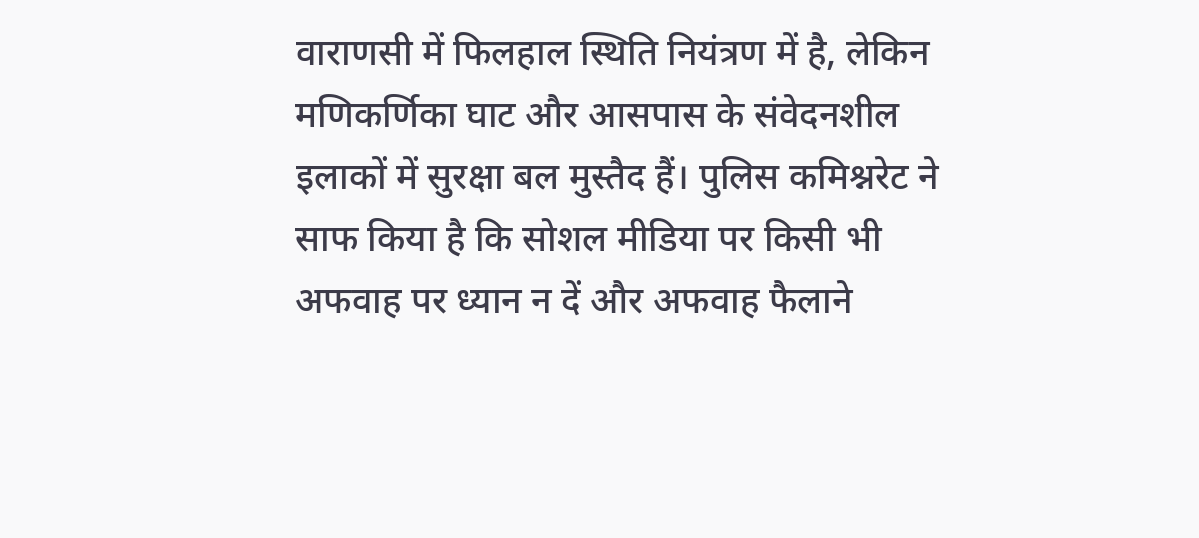वाराणसी में फिलहाल स्थिति नियंत्रण में है, लेकिन मणिकर्णिका घाट और आसपास के संवेदनशील इलाकों में सुरक्षा बल मुस्तैद हैं। पुलिस कमिश्नरेट ने साफ किया है कि सोशल मीडिया पर किसी भी अफवाह पर ध्यान न दें और अफवाह फैलाने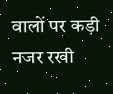वालों पर कड़ी नजर रखी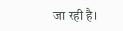जा रही है।